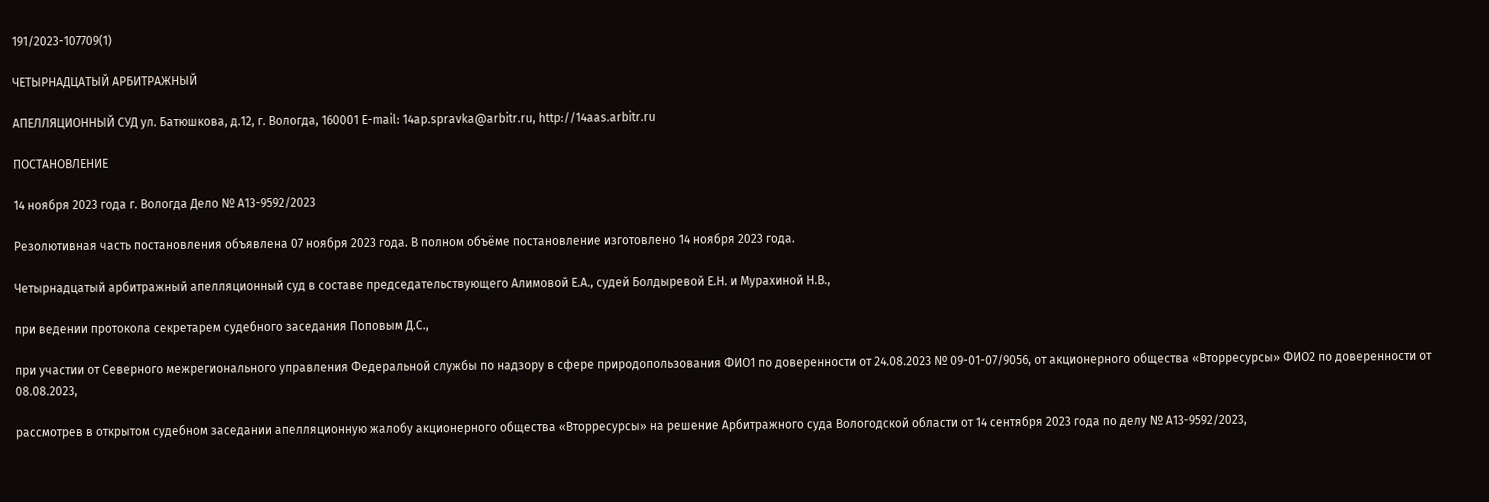191/2023-107709(1)

ЧЕТЫРНАДЦАТЫЙ АРБИТРАЖНЫЙ

АПЕЛЛЯЦИОННЫЙ СУД ул. Батюшкова, д.12, г. Вологда, 160001 E-mail: 14ap.spravka@arbitr.ru, http://14aas.arbitr.ru

ПОСТАНОВЛЕНИЕ

14 ноября 2023 года г. Вологда Дело № А13-9592/2023

Резолютивная часть постановления объявлена 07 ноября 2023 года. В полном объёме постановление изготовлено 14 ноября 2023 года.

Четырнадцатый арбитражный апелляционный суд в составе председательствующего Алимовой Е.А., судей Болдыревой Е.Н. и Мурахиной Н.В.,

при ведении протокола секретарем судебного заседания Поповым Д.С.,

при участии от Северного межрегионального управления Федеральной службы по надзору в сфере природопользования ФИО1 по доверенности от 24.08.2023 № 09-01-07/9056, от акционерного общества «Вторресурсы» ФИО2 по доверенности от 08.08.2023,

рассмотрев в открытом судебном заседании апелляционную жалобу акционерного общества «Вторресурсы» на решение Арбитражного суда Вологодской области от 14 сентября 2023 года по делу № А13-9592/2023,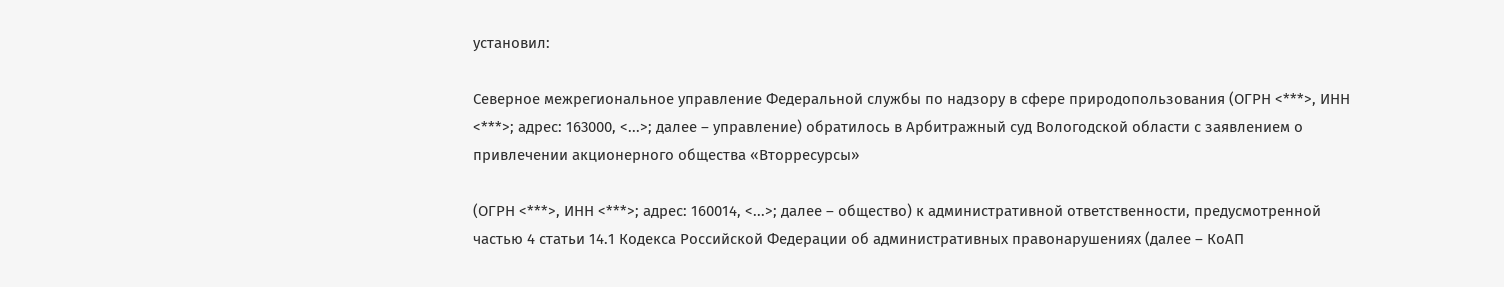установил:

Северное межрегиональное управление Федеральной службы по надзору в сфере природопользования (ОГРН <***>, ИНН <***>; адрес: 163000, <...>; далее – управление) обратилось в Арбитражный суд Вологодской области с заявлением о привлечении акционерного общества «Вторресурсы»

(ОГРН <***>, ИНН <***>; адрес: 160014, <...>; далее – общество) к административной ответственности, предусмотренной частью 4 статьи 14.1 Кодекса Российской Федерации об административных правонарушениях (далее – КоАП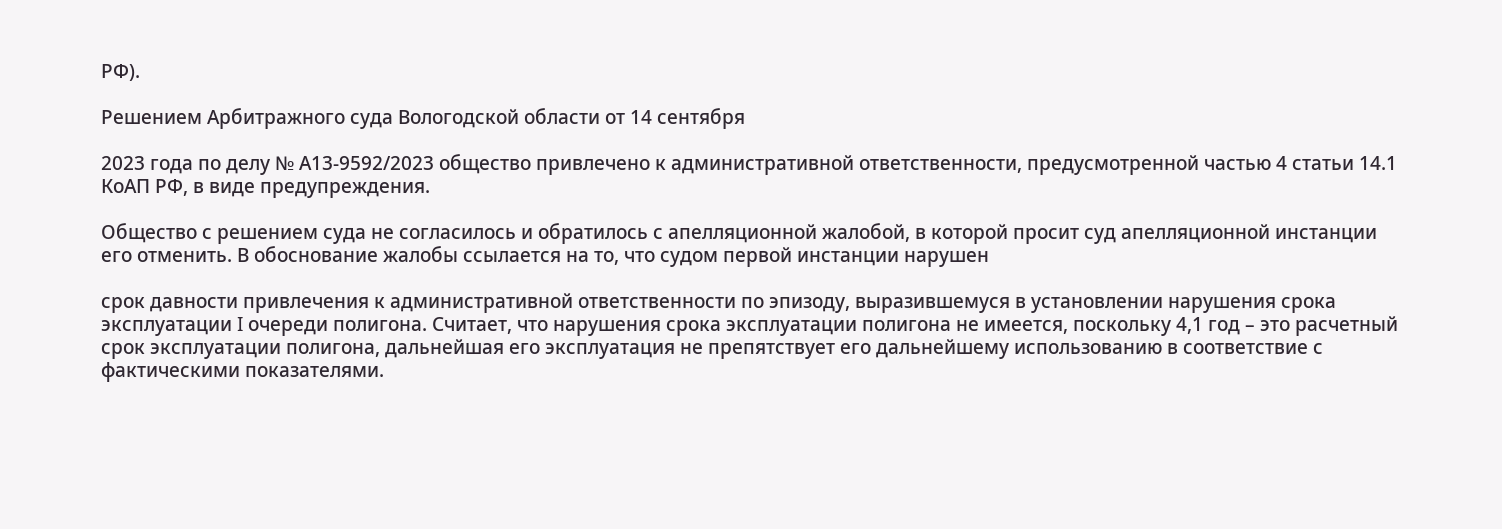РФ).

Решением Арбитражного суда Вологодской области от 14 сентября

2023 года по делу № А13-9592/2023 общество привлечено к административной ответственности, предусмотренной частью 4 статьи 14.1 КоАП РФ, в виде предупреждения.

Общество с решением суда не согласилось и обратилось с апелляционной жалобой, в которой просит суд апелляционной инстанции его отменить. В обоснование жалобы ссылается на то, что судом первой инстанции нарушен

срок давности привлечения к административной ответственности по эпизоду, выразившемуся в установлении нарушения срока эксплуатации I очереди полигона. Считает, что нарушения срока эксплуатации полигона не имеется, поскольку 4,1 год – это расчетный срок эксплуатации полигона, дальнейшая его эксплуатация не препятствует его дальнейшему использованию в соответствие с фактическими показателями.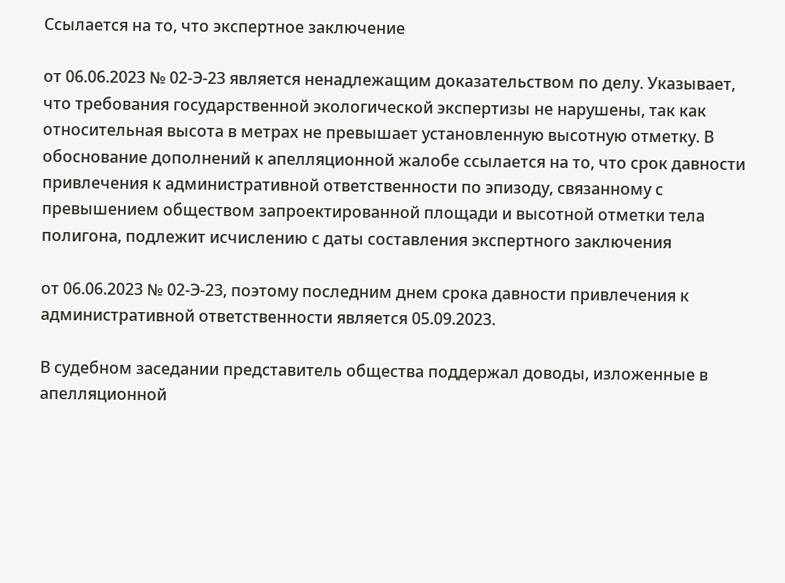Ссылается на то, что экспертное заключение

от 06.06.2023 № 02-Э-23 является ненадлежащим доказательством по делу. Указывает, что требования государственной экологической экспертизы не нарушены, так как относительная высота в метрах не превышает установленную высотную отметку. В обоснование дополнений к апелляционной жалобе ссылается на то, что срок давности привлечения к административной ответственности по эпизоду, связанному с превышением обществом запроектированной площади и высотной отметки тела полигона, подлежит исчислению с даты составления экспертного заключения

от 06.06.2023 № 02-Э-23, поэтому последним днем срока давности привлечения к административной ответственности является 05.09.2023.

В судебном заседании представитель общества поддержал доводы, изложенные в апелляционной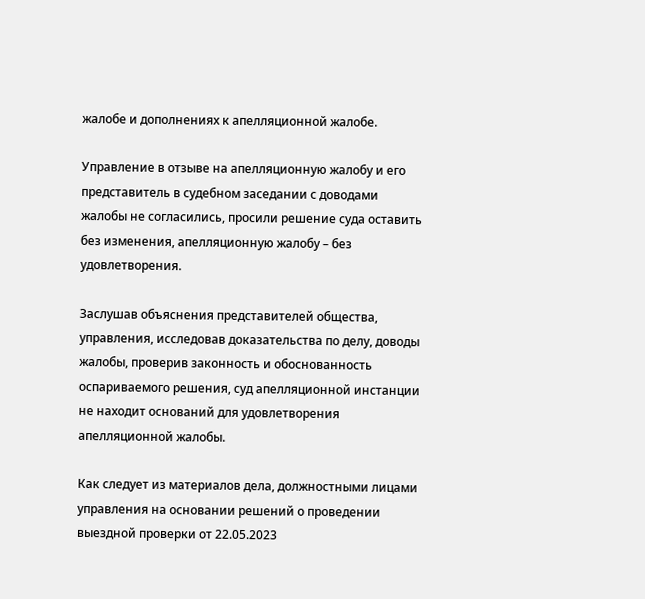жалобе и дополнениях к апелляционной жалобе.

Управление в отзыве на апелляционную жалобу и его представитель в судебном заседании с доводами жалобы не согласились, просили решение суда оставить без изменения, апелляционную жалобу – без удовлетворения.

Заслушав объяснения представителей общества, управления, исследовав доказательства по делу, доводы жалобы, проверив законность и обоснованность оспариваемого решения, суд апелляционной инстанции не находит оснований для удовлетворения апелляционной жалобы.

Как следует из материалов дела, должностными лицами управления на основании решений о проведении выездной проверки от 22.05.2023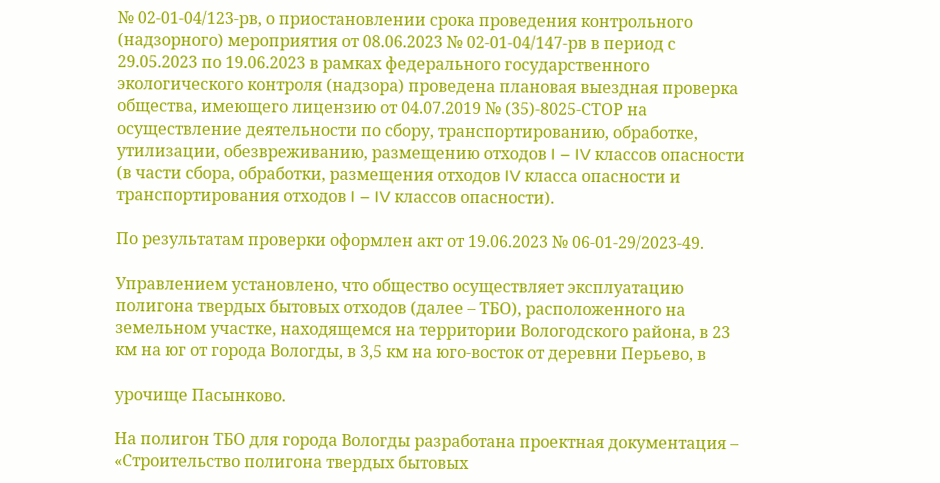№ 02-01-04/123-рв, о приостановлении срока проведения контрольного (надзорного) мероприятия от 08.06.2023 № 02-01-04/147-рв в период с 29.05.2023 по 19.06.2023 в рамках федерального государственного экологического контроля (надзора) проведена плановая выездная проверка общества, имеющего лицензию от 04.07.2019 № (35)-8025-СТОР на осуществление деятельности по сбору, транспортированию, обработке, утилизации, обезвреживанию, размещению отходов I – IV классов опасности (в части сбора, обработки, размещения отходов IV класса опасности и транспортирования отходов I – IV классов опасности).

По результатам проверки оформлен акт от 19.06.2023 № 06-01-29/2023-49.

Управлением установлено, что общество осуществляет эксплуатацию полигона твердых бытовых отходов (далее – ТБО), расположенного на земельном участке, находящемся на территории Вологодского района, в 23 км на юг от города Вологды, в 3,5 км на юго-восток от деревни Перьево, в

урочище Пасынково.

На полигон ТБО для города Вологды разработана проектная документация – «Строительство полигона твердых бытовых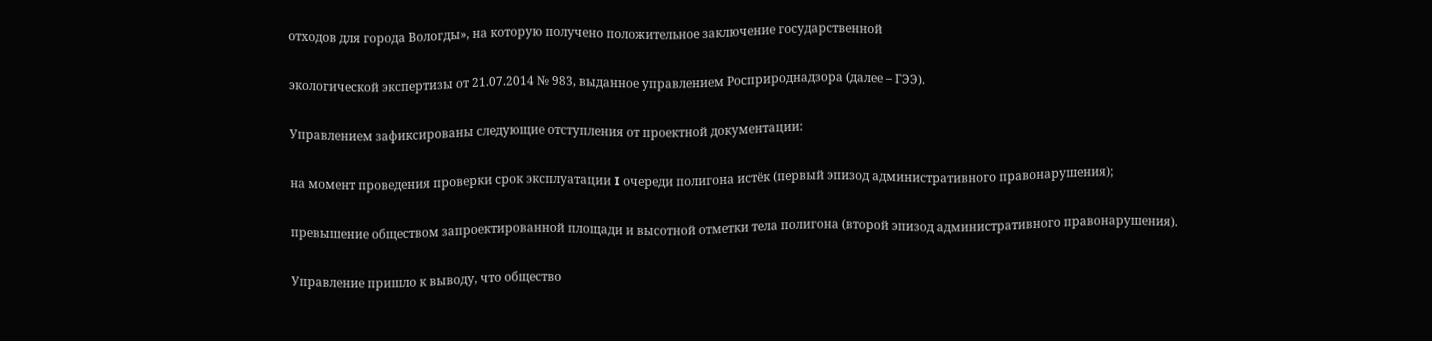отходов для города Вологды», на которую получено положительное заключение государственной

экологической экспертизы от 21.07.2014 № 983, выданное управлением Росприроднадзора (далее – ГЭЭ).

Управлением зафиксированы следующие отступления от проектной документации:

на момент проведения проверки срок эксплуатации I очереди полигона истёк (первый эпизод административного правонарушения);

превышение обществом запроектированной площади и высотной отметки тела полигона (второй эпизод административного правонарушения).

Управление пришло к выводу, что общество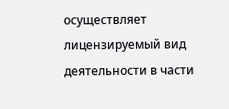осуществляет лицензируемый вид деятельности в части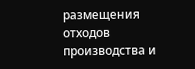размещения отходов производства и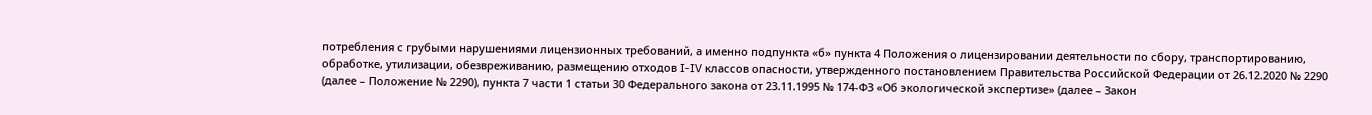потребления с грубыми нарушениями лицензионных требований, а именно подпункта «б» пункта 4 Положения о лицензировании деятельности по сбору, транспортированию, обработке, утилизации, обезвреживанию, размещению отходов I-IV классов опасности, утвержденного постановлением Правительства Российской Федерации от 26.12.2020 № 2290 (далее – Положение № 2290), пункта 7 части 1 статьи 30 Федерального закона от 23.11.1995 № 174-ФЗ «Об экологической экспертизе» (далее – Закон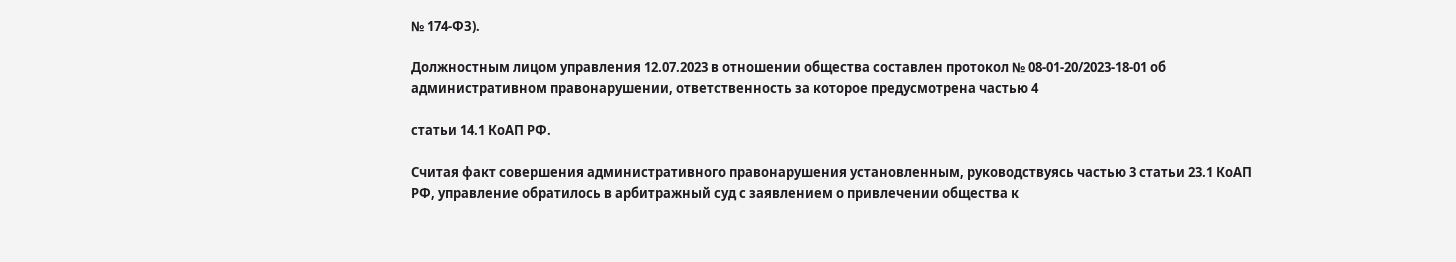№ 174-ФЗ).

Должностным лицом управления 12.07.2023 в отношении общества составлен протокол № 08-01-20/2023-18-01 об административном правонарушении, ответственность за которое предусмотрена частью 4

статьи 14.1 КоАП РФ.

Считая факт совершения административного правонарушения установленным, руководствуясь частью 3 статьи 23.1 КоАП РФ, управление обратилось в арбитражный суд с заявлением о привлечении общества к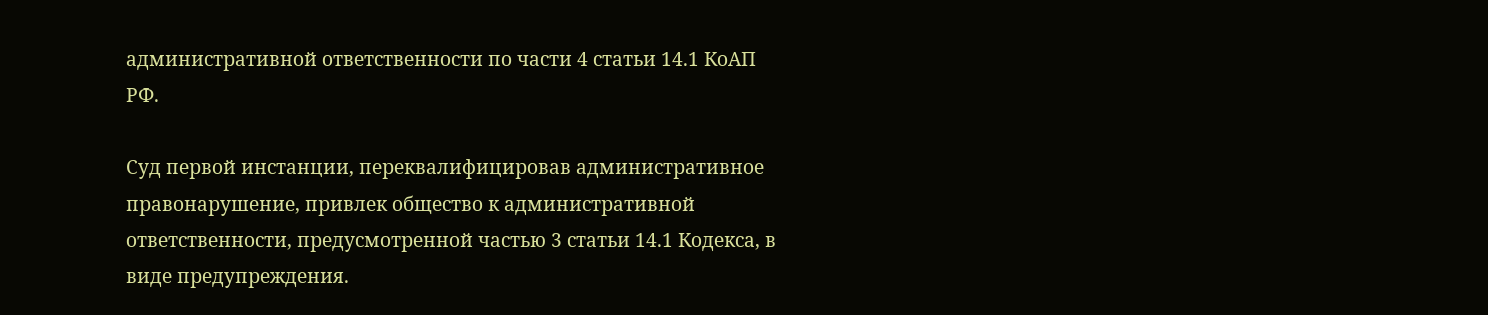административной ответственности по части 4 статьи 14.1 КоАП РФ.

Суд первой инстанции, переквалифицировав административное правонарушение, привлек общество к административной ответственности, предусмотренной частью 3 статьи 14.1 Кодекса, в виде предупреждения.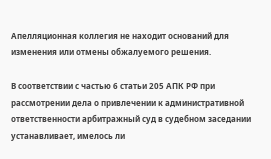Апелляционная коллегия не находит оснований для изменения или отмены обжалуемого решения.

В соответствии с частью 6 статьи 205 АПК РФ при рассмотрении дела о привлечении к административной ответственности арбитражный суд в судебном заседании устанавливает, имелось ли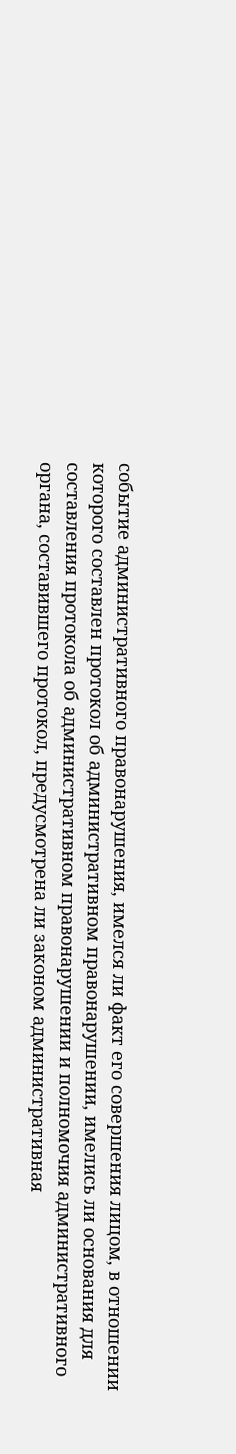событие административного правонарушения, имелся ли факт его совершения лицом, в отношении которого составлен протокол об административном правонарушении, имелись ли основания для составления протокола об административном правонарушении и полномочия административного органа, составившего протокол, предусмотрена ли законом административная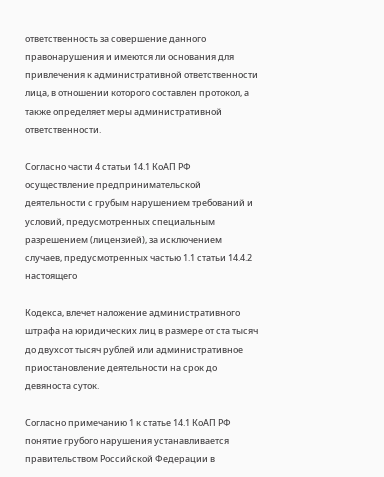ответственность за совершение данного правонарушения и имеются ли основания для привлечения к административной ответственности лица, в отношении которого составлен протокол, а также определяет меры административной ответственности.

Согласно части 4 статьи 14.1 КоАП РФ осуществление предпринимательской деятельности с грубым нарушением требований и условий, предусмотренных специальным разрешением (лицензией), за исключением случаев, предусмотренных частью 1.1 статьи 14.4.2 настоящего

Кодекса, влечет наложение административного штрафа на юридических лиц в размере от ста тысяч до двухсот тысяч рублей или административное приостановление деятельности на срок до девяноста суток.

Согласно примечанию 1 к статье 14.1 КоАП РФ понятие грубого нарушения устанавливается правительством Российской Федерации в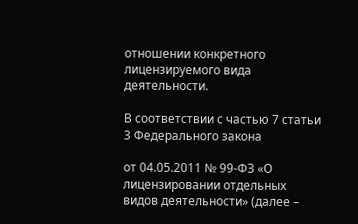отношении конкретного лицензируемого вида деятельности.

В соответствии с частью 7 статьи 3 Федерального закона

от 04.05.2011 № 99-ФЗ «О лицензировании отдельных видов деятельности» (далее –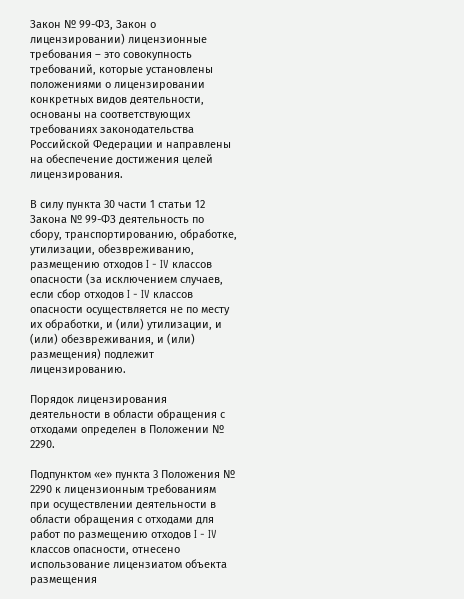Закон № 99-ФЗ, Закон о лицензировании) лицензионные требования – это совокупность требований, которые установлены положениями о лицензировании конкретных видов деятельности, основаны на соответствующих требованиях законодательства Российской Федерации и направлены на обеспечение достижения целей лицензирования.

В силу пункта 30 части 1 статьи 12 Закона № 99-ФЗ деятельность по сбору, транспортированию, обработке, утилизации, обезвреживанию, размещению отходов I - IV классов опасности (за исключением случаев, если сбор отходов I - IV классов опасности осуществляется не по месту их обработки, и (или) утилизации, и (или) обезвреживания, и (или) размещения) подлежит лицензированию.

Порядок лицензирования деятельности в области обращения с отходами определен в Положении № 2290.

Подпунктом «е» пункта 3 Положения № 2290 к лицензионным требованиям при осуществлении деятельности в области обращения с отходами для работ по размещению отходов I - IV классов опасности, отнесено использование лицензиатом объекта размещения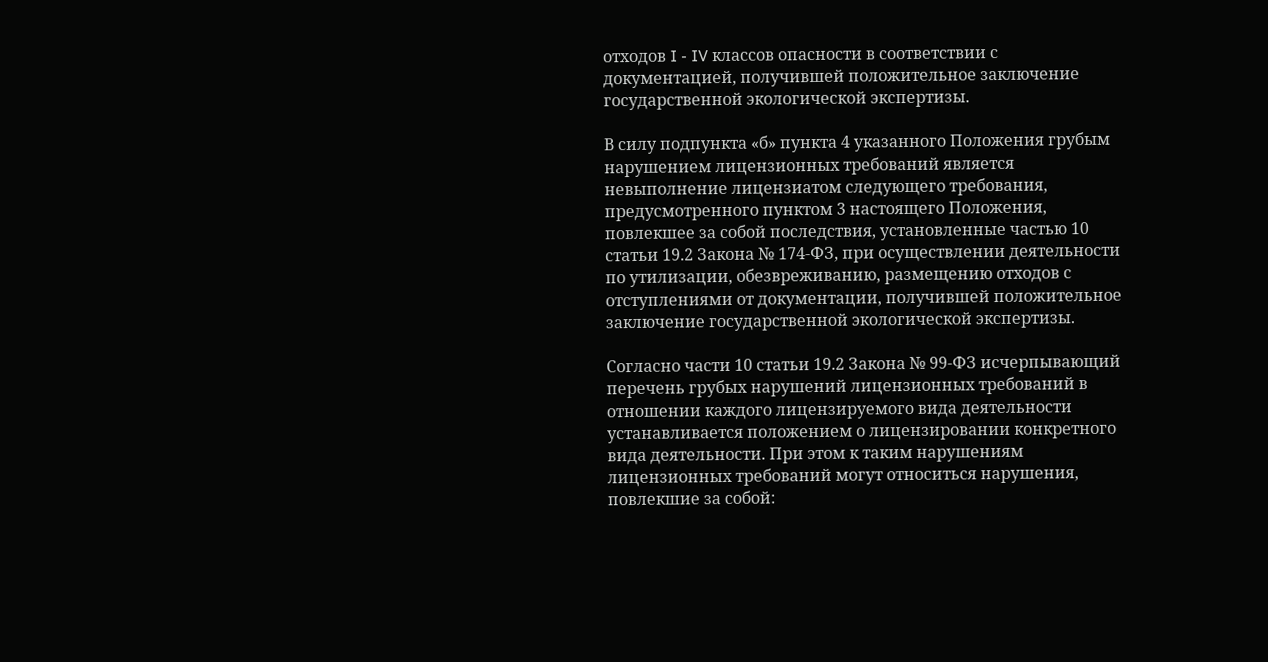отходов I - IV классов опасности в соответствии с документацией, получившей положительное заключение государственной экологической экспертизы.

В силу подпункта «б» пункта 4 указанного Положения грубым нарушением лицензионных требований является невыполнение лицензиатом следующего требования, предусмотренного пунктом 3 настоящего Положения, повлекшее за собой последствия, установленные частью 10 статьи 19.2 Закона № 174-ФЗ, при осуществлении деятельности по утилизации, обезвреживанию, размещению отходов с отступлениями от документации, получившей положительное заключение государственной экологической экспертизы.

Согласно части 10 статьи 19.2 Закона № 99-ФЗ исчерпывающий перечень грубых нарушений лицензионных требований в отношении каждого лицензируемого вида деятельности устанавливается положением о лицензировании конкретного вида деятельности. При этом к таким нарушениям лицензионных требований могут относиться нарушения, повлекшие за собой: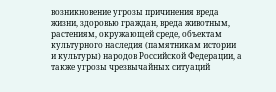возникновение угрозы причинения вреда жизни, здоровью граждан, вреда животным, растениям, окружающей среде, объектам культурного наследия (памятникам истории и культуры) народов Российской Федерации, а также угрозы чрезвычайных ситуаций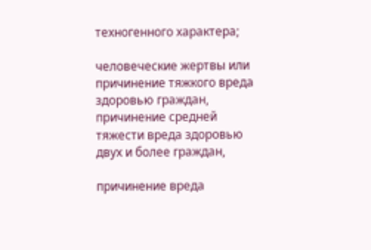техногенного характера;

человеческие жертвы или причинение тяжкого вреда здоровью граждан, причинение средней тяжести вреда здоровью двух и более граждан,

причинение вреда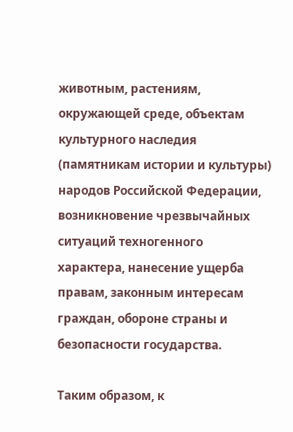животным, растениям, окружающей среде, объектам культурного наследия (памятникам истории и культуры) народов Российской Федерации, возникновение чрезвычайных ситуаций техногенного характера, нанесение ущерба правам, законным интересам граждан, обороне страны и безопасности государства.

Таким образом, к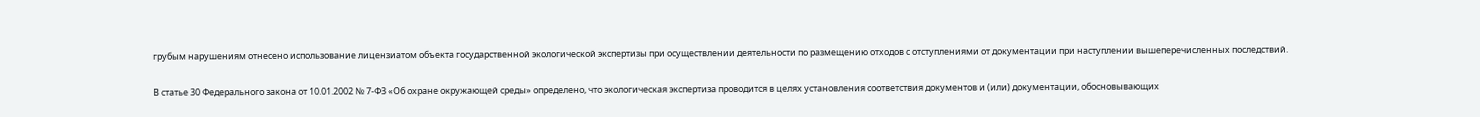грубым нарушениям отнесено использование лицензиатом объекта государственной экологической экспертизы при осуществлении деятельности по размещению отходов с отступлениями от документации при наступлении вышеперечисленных последствий.

В статье 30 Федерального закона от 10.01.2002 № 7-ФЗ «Об охране окружающей среды» определено, что экологическая экспертиза проводится в целях установления соответствия документов и (или) документации, обосновывающих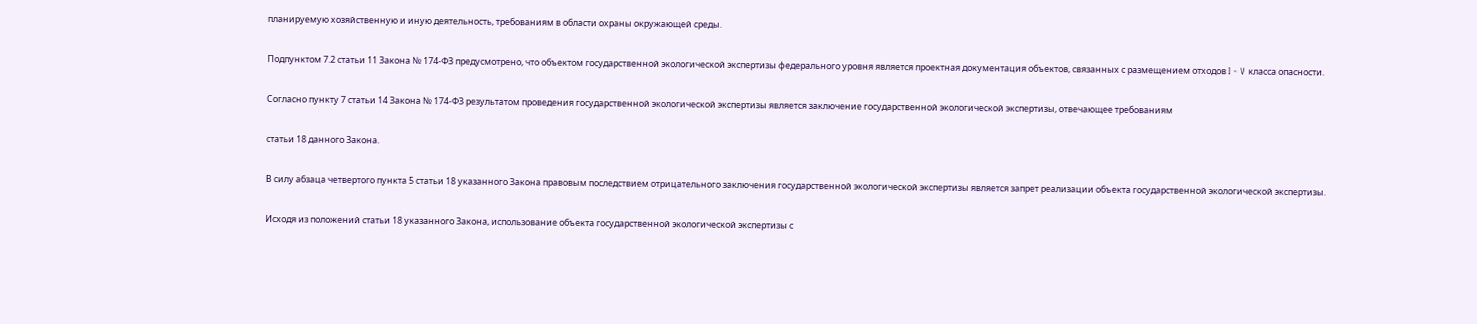планируемую хозяйственную и иную деятельность, требованиям в области охраны окружающей среды.

Подпунктом 7.2 статьи 11 Закона № 174-ФЗ предусмотрено, что объектом государственной экологической экспертизы федерального уровня является проектная документация объектов, связанных с размещением отходов I - V класса опасности.

Согласно пункту 7 статьи 14 Закона № 174-ФЗ результатом проведения государственной экологической экспертизы является заключение государственной экологической экспертизы, отвечающее требованиям

статьи 18 данного Закона.

В силу абзаца четвертого пункта 5 статьи 18 указанного Закона правовым последствием отрицательного заключения государственной экологической экспертизы является запрет реализации объекта государственной экологической экспертизы.

Исходя из положений статьи 18 указанного Закона, использование объекта государственной экологической экспертизы с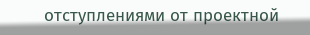отступлениями от проектной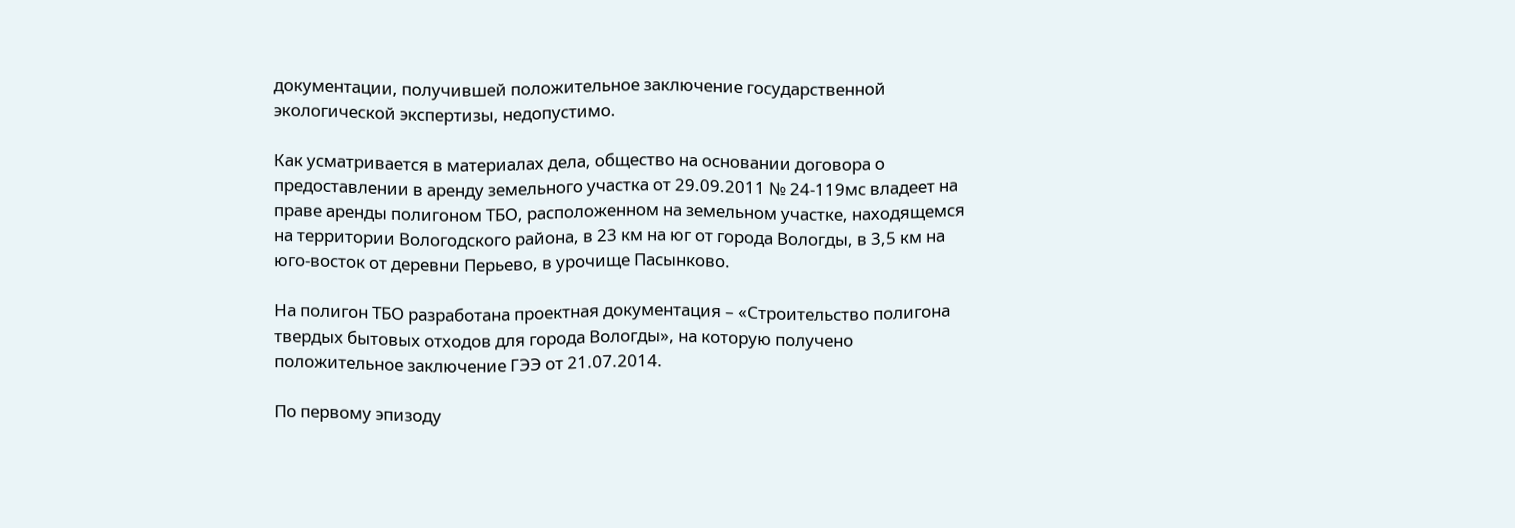документации, получившей положительное заключение государственной экологической экспертизы, недопустимо.

Как усматривается в материалах дела, общество на основании договора о предоставлении в аренду земельного участка от 29.09.2011 № 24-119мс владеет на праве аренды полигоном ТБО, расположенном на земельном участке, находящемся на территории Вологодского района, в 23 км на юг от города Вологды, в 3,5 км на юго-восток от деревни Перьево, в урочище Пасынково.

На полигон ТБО разработана проектная документация – «Строительство полигона твердых бытовых отходов для города Вологды», на которую получено положительное заключение ГЭЭ от 21.07.2014.

По первому эпизоду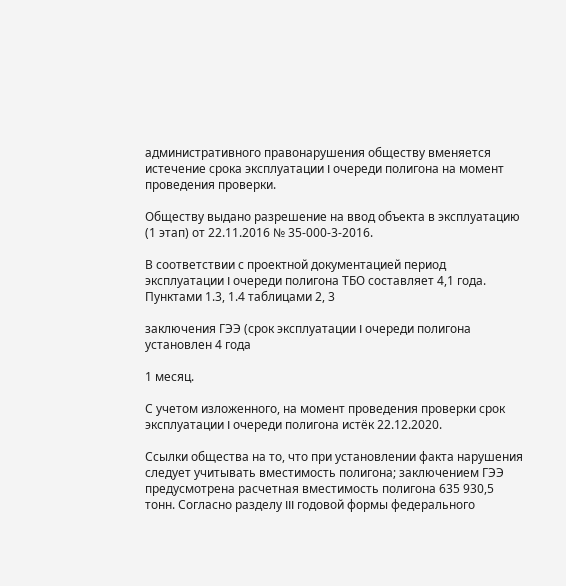административного правонарушения обществу вменяется истечение срока эксплуатации I очереди полигона на момент проведения проверки.

Обществу выдано разрешение на ввод объекта в эксплуатацию (1 этап) от 22.11.2016 № 35-000-3-2016.

В соответствии с проектной документацией период эксплуатации I очереди полигона ТБО составляет 4,1 года. Пунктами 1.3, 1.4 таблицами 2, 3

заключения ГЭЭ (срок эксплуатации I очереди полигона установлен 4 года

1 месяц.

С учетом изложенного, на момент проведения проверки срок эксплуатации I очереди полигона истёк 22.12.2020.

Ссылки общества на то, что при установлении факта нарушения следует учитывать вместимость полигона; заключением ГЭЭ предусмотрена расчетная вместимость полигона 635 930,5 тонн. Согласно разделу III годовой формы федерального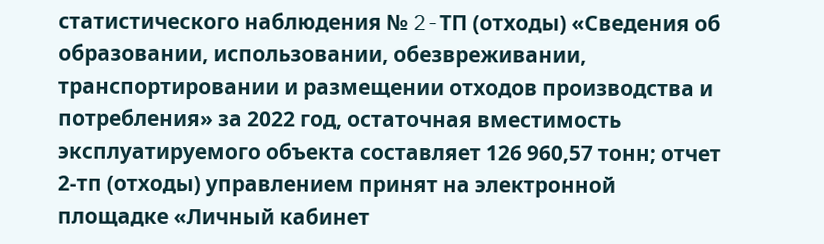статистического наблюдения № 2-TП (отходы) «Сведения об образовании, использовании, обезвреживании, транспортировании и размещении отходов производства и потребления» за 2022 год, остаточная вместимость эксплуатируемого объекта составляет 126 960,57 тонн; отчет 2-тп (отходы) управлением принят на электронной площадке «Личный кабинет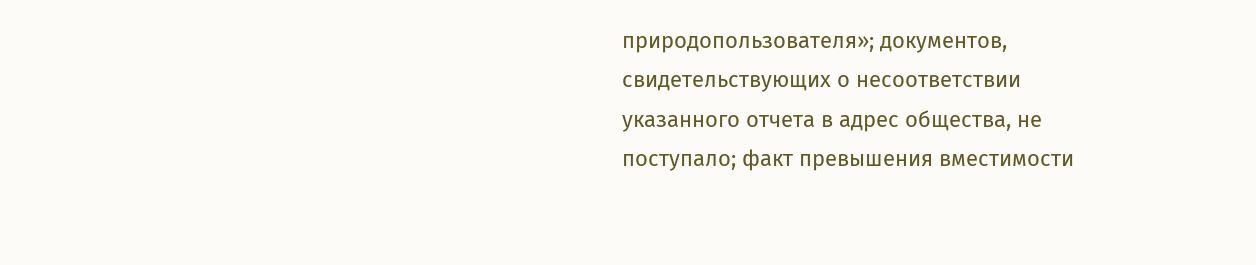природопользователя»; документов, свидетельствующих о несоответствии указанного отчета в адрес общества, не поступало; факт превышения вместимости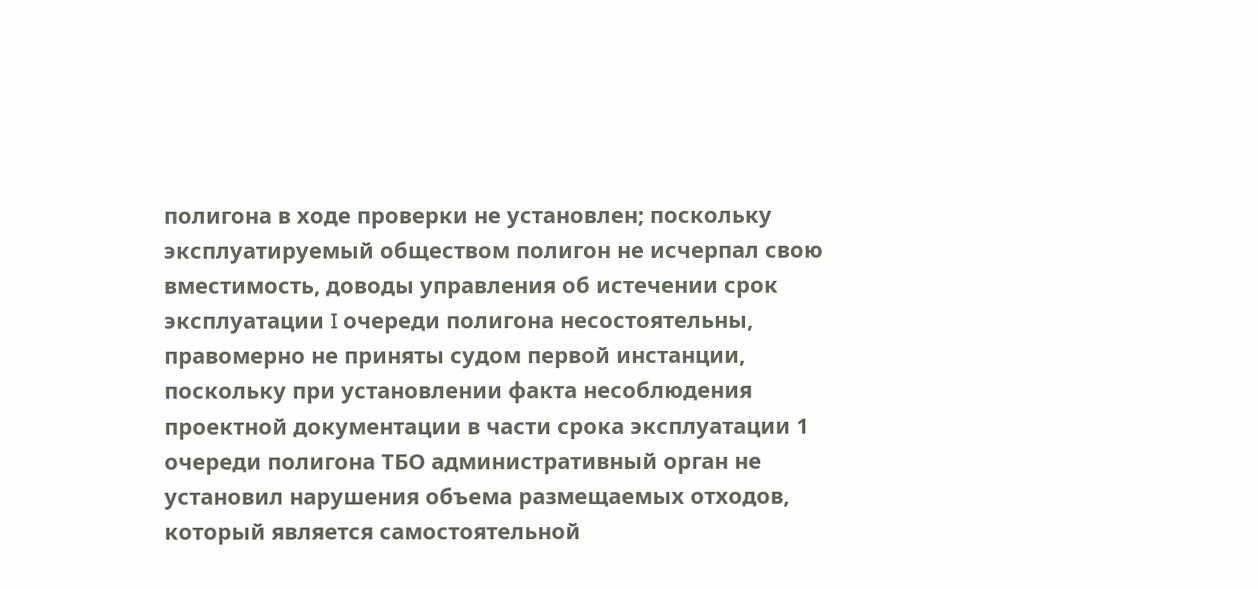полигона в ходе проверки не установлен; поскольку эксплуатируемый обществом полигон не исчерпал свою вместимость, доводы управления об истечении срок эксплуатации I очереди полигона несостоятельны, правомерно не приняты судом первой инстанции, поскольку при установлении факта несоблюдения проектной документации в части срока эксплуатации 1 очереди полигона ТБО административный орган не установил нарушения объема размещаемых отходов, который является самостоятельной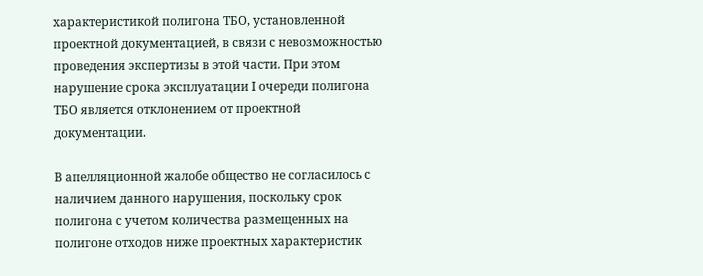характеристикой полигона ТБО, установленной проектной документацией, в связи с невозможностью проведения экспертизы в этой части. При этом нарушение срока эксплуатации I очереди полигона ТБО является отклонением от проектной документации.

В апелляционной жалобе общество не согласилось с наличием данного нарушения, поскольку срок полигона с учетом количества размещенных на полигоне отходов ниже проектных характеристик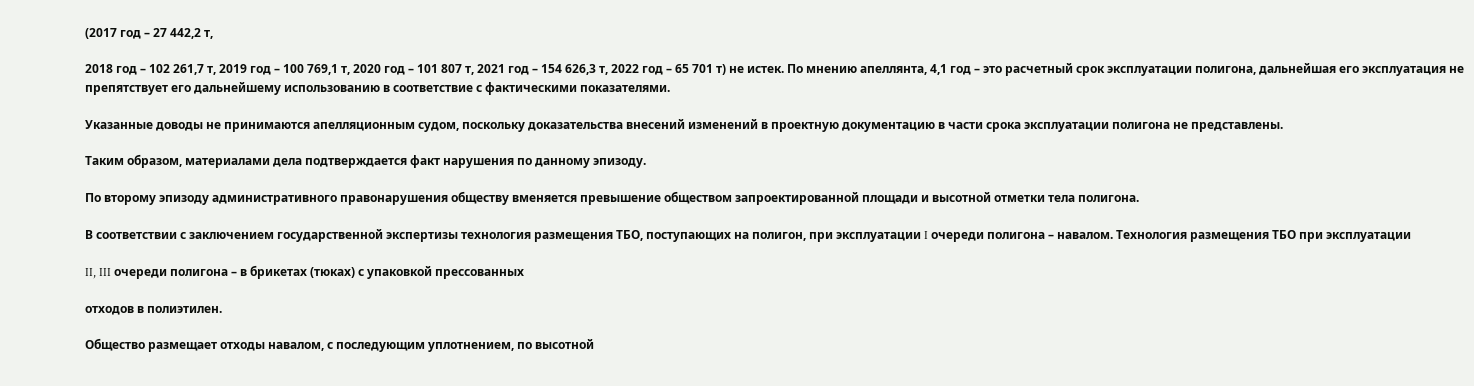(2017 год – 27 442,2 т,

2018 год – 102 261,7 т, 2019 год – 100 769,1 т, 2020 год – 101 807 т, 2021 год – 154 626,3 т, 2022 год – 65 701 т) не истек. По мнению апеллянта, 4,1 год – это расчетный срок эксплуатации полигона, дальнейшая его эксплуатация не препятствует его дальнейшему использованию в соответствие с фактическими показателями.

Указанные доводы не принимаются апелляционным судом, поскольку доказательства внесений изменений в проектную документацию в части срока эксплуатации полигона не представлены.

Таким образом, материалами дела подтверждается факт нарушения по данному эпизоду.

По второму эпизоду административного правонарушения обществу вменяется превышение обществом запроектированной площади и высотной отметки тела полигона.

В соответствии с заключением государственной экспертизы технология размещения ТБО, поступающих на полигон, при эксплуатации I очереди полигона – навалом. Технология размещения ТБО при эксплуатации

II, III очереди полигона – в брикетах (тюках) с упаковкой прессованных

отходов в полиэтилен.

Общество размещает отходы навалом, с последующим уплотнением, по высотной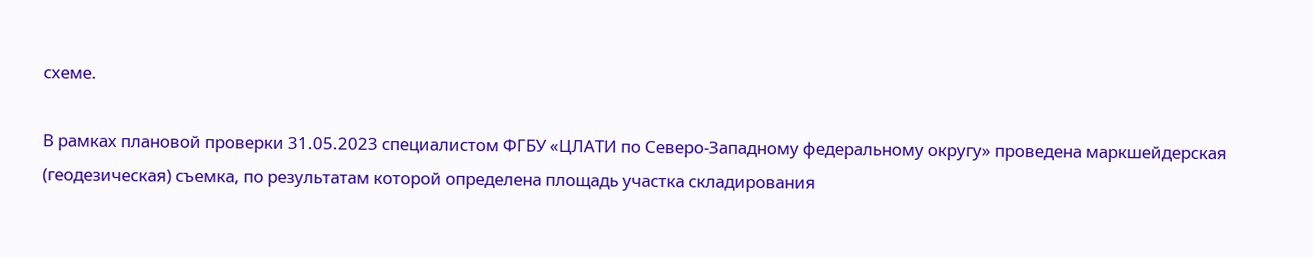схеме.

В рамках плановой проверки 31.05.2023 специалистом ФГБУ «ЦЛАТИ по Северо-Западному федеральному округу» проведена маркшейдерская (геодезическая) съемка, по результатам которой определена площадь участка складирования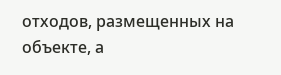отходов, размещенных на объекте, а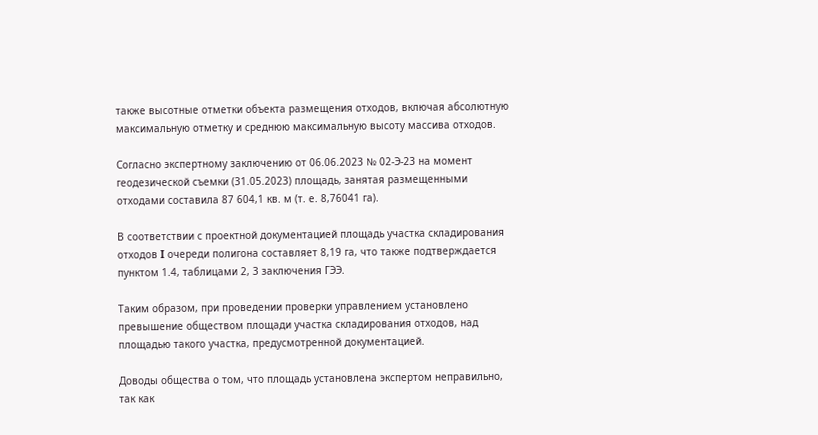также высотные отметки объекта размещения отходов, включая абсолютную максимальную отметку и среднюю максимальную высоту массива отходов.

Согласно экспертному заключению от 06.06.2023 № 02-Э-23 на момент геодезической съемки (31.05.2023) площадь, занятая размещенными отходами составила 87 604,1 кв. м (т. е. 8,76041 га).

В соответствии с проектной документацией площадь участка складирования отходов I очереди полигона составляет 8,19 га, что также подтверждается пунктом 1.4, таблицами 2, 3 заключения ГЭЭ.

Таким образом, при проведении проверки управлением установлено превышение обществом площади участка складирования отходов, над площадью такого участка, предусмотренной документацией.

Доводы общества о том, что площадь установлена экспертом неправильно, так как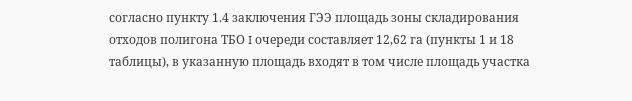согласно пункту 1.4 заключения ГЭЭ площадь зоны складирования отходов полигона ТБО I очереди составляет 12,62 га (пункты 1 и 18 таблицы), в указанную площадь входят в том числе площадь участка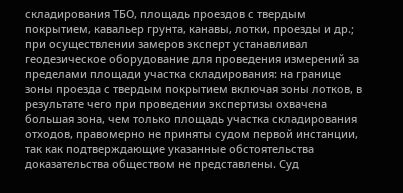складирования ТБО, площадь проездов с твердым покрытием, кавальер грунта, канавы, лотки, проезды и др.; при осуществлении замеров эксперт устанавливал геодезическое оборудование для проведения измерений за пределами площади участка складирования: на границе зоны проезда с твердым покрытием включая зоны лотков, в результате чего при проведении экспертизы охвачена большая зона, чем только площадь участка складирования отходов, правомерно не приняты судом первой инстанции, так как подтверждающие указанные обстоятельства доказательства обществом не представлены. Суд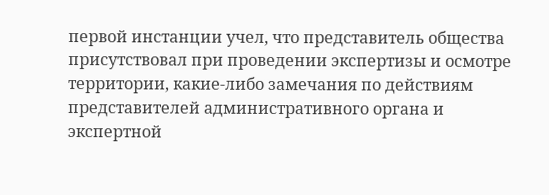первой инстанции учел, что представитель общества присутствовал при проведении экспертизы и осмотре территории, какие-либо замечания по действиям представителей административного органа и экспертной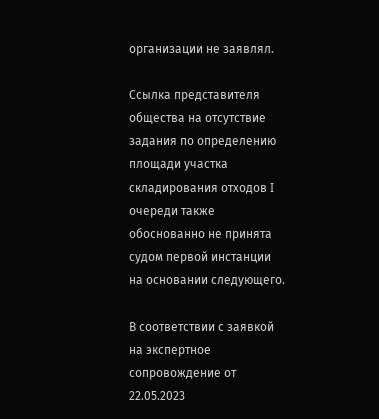организации не заявлял.

Ссылка представителя общества на отсутствие задания по определению площади участка складирования отходов I очереди также обоснованно не принята судом первой инстанции на основании следующего.

В соответствии с заявкой на экспертное сопровождение от 22.05.2023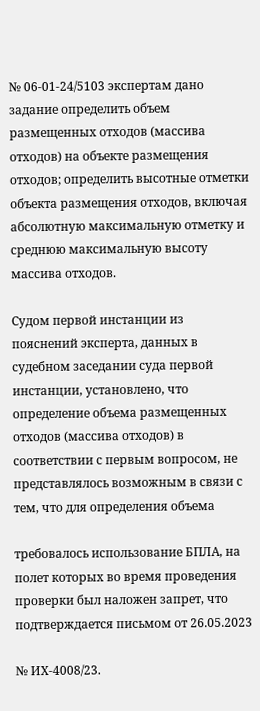№ 06-01-24/5103 экспертам дано задание определить объем размещенных отходов (массива отходов) на объекте размещения отходов; определить высотные отметки объекта размещения отходов, включая абсолютную максимальную отметку и среднюю максимальную высоту массива отходов.

Судом первой инстанции из пояснений эксперта, данных в судебном заседании суда первой инстанции, установлено, что определение объема размещенных отходов (массива отходов) в соответствии с первым вопросом, не представлялось возможным в связи с тем, что для определения объема

требовалось использование БПЛА, на полет которых во время проведения проверки был наложен запрет, что подтверждается письмом от 26.05.2023

№ ИХ-4008/23.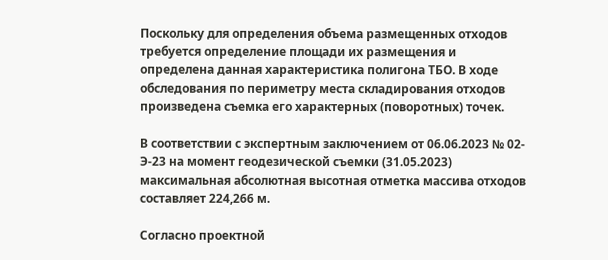Поскольку для определения объема размещенных отходов требуется определение площади их размещения и определена данная характеристика полигона ТБО. В ходе обследования по периметру места складирования отходов произведена съемка его характерных (поворотных) точек.

В соответствии с экспертным заключением от 06.06.2023 № 02-Э-23 на момент геодезической съемки (31.05.2023) максимальная абсолютная высотная отметка массива отходов составляет 224,266 м.

Согласно проектной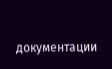документации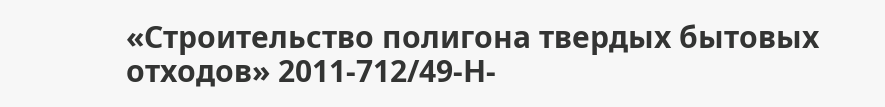«Строительство полигона твердых бытовых отходов» 2011-712/49-Н-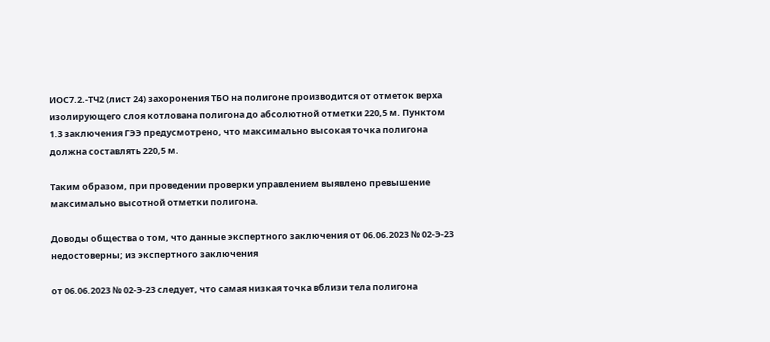ИОС7.2.-ТЧ2 (лист 24) захоронения ТБО на полигоне производится от отметок верха изолирующего слоя котлована полигона до абсолютной отметки 220,5 м. Пунктом 1.3 заключения ГЭЭ предусмотрено, что максимально высокая точка полигона должна составлять 220,5 м.

Таким образом, при проведении проверки управлением выявлено превышение максимально высотной отметки полигона.

Доводы общества о том, что данные экспертного заключения от 06.06.2023 № 02-Э-23 недостоверны; из экспертного заключения

от 06.06.2023 № 02-Э-23 следует, что самая низкая точка вблизи тела полигона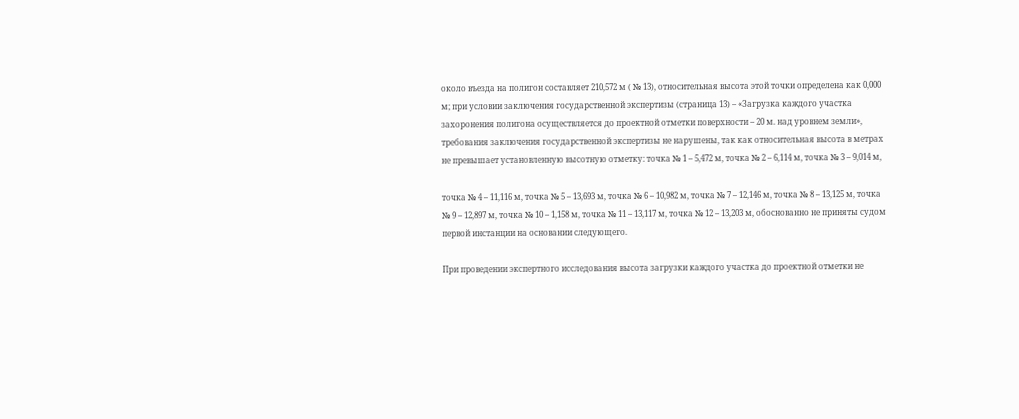около въезда на полигон составляет 210,572 м ( № 13), относительная высота этой точки определена как 0,000 м; при условии заключения государственной экспертизы (страница 13) – «Загрузка каждого участка захоронения полигона осуществляется до проектной отметки поверхности – 20 м. над уровнем земли», требования заключения государственной экспертизы не нарушены, так как относительная высота в метрах не превышает установленную высотную отметку: точка № 1 – 5,472 м, точка № 2 – 6,114 м, точка № 3 – 9,014 м,

точка № 4 – 11,116 м, точка № 5 – 13,693 м, точка № 6 – 10,982 м, точка № 7 – 12,146 м, точка № 8 – 13,125 м, точка № 9 – 12,897 м, точка № 10 – 1,158 м, точка № 11 – 13,117 м, точка № 12 – 13,203 м, обоснованно не приняты судом первой инстанции на основании следующего.

При проведении экспертного исследования высота загрузки каждого участка до проектной отметки не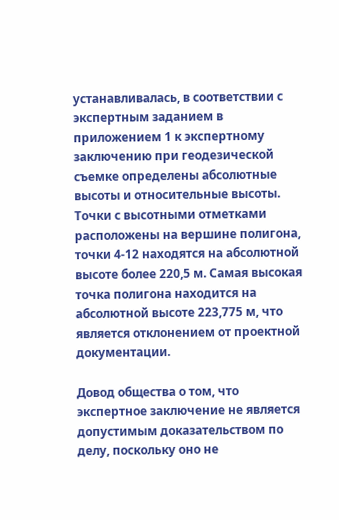устанавливалась, в соответствии с экспертным заданием в приложением 1 к экспертному заключению при геодезической съемке определены абсолютные высоты и относительные высоты. Точки с высотными отметками расположены на вершине полигона, точки 4-12 находятся на абсолютной высоте более 220,5 м. Самая высокая точка полигона находится на абсолютной высоте 223,775 м, что является отклонением от проектной документации.

Довод общества о том, что экспертное заключение не является допустимым доказательством по делу, поскольку оно не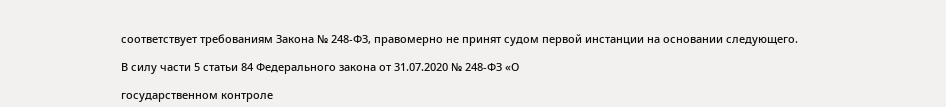соответствует требованиям Закона № 248-ФЗ, правомерно не принят судом первой инстанции на основании следующего.

В силу части 5 статьи 84 Федерального закона от 31.07.2020 № 248-ФЗ «О

государственном контроле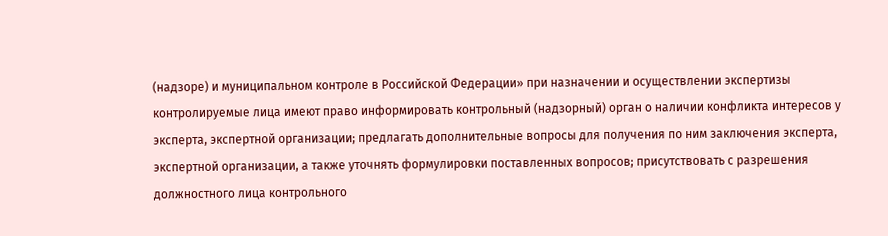(надзоре) и муниципальном контроле в Российской Федерации» при назначении и осуществлении экспертизы контролируемые лица имеют право информировать контрольный (надзорный) орган о наличии конфликта интересов у эксперта, экспертной организации; предлагать дополнительные вопросы для получения по ним заключения эксперта, экспертной организации, а также уточнять формулировки поставленных вопросов; присутствовать с разрешения должностного лица контрольного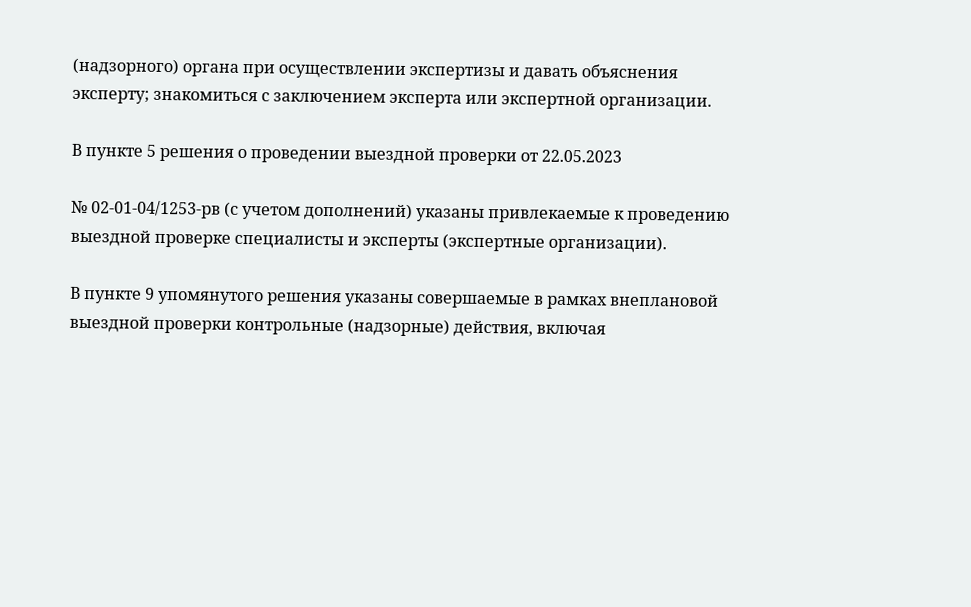(надзорного) органа при осуществлении экспертизы и давать объяснения эксперту; знакомиться с заключением эксперта или экспертной организации.

В пункте 5 решения о проведении выездной проверки от 22.05.2023

№ 02-01-04/1253-рв (с учетом дополнений) указаны привлекаемые к проведению выездной проверке специалисты и эксперты (экспертные организации).

В пункте 9 упомянутого решения указаны совершаемые в рамках внеплановой выездной проверки контрольные (надзорные) действия, включая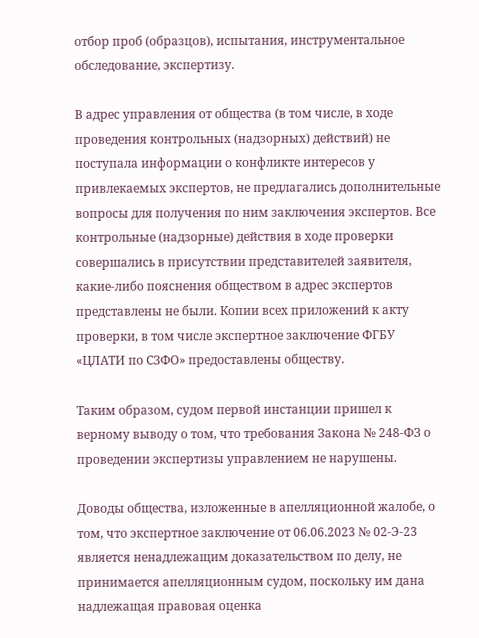отбор проб (образцов), испытания, инструментальное обследование, экспертизу.

В адрес управления от общества (в том числе, в ходе проведения контрольных (надзорных) действий) не поступала информации о конфликте интересов у привлекаемых экспертов, не предлагались дополнительные вопросы для получения по ним заключения экспертов. Все контрольные (надзорные) действия в ходе проверки совершались в присутствии представителей заявителя, какие-либо пояснения обществом в адрес экспертов представлены не были. Копии всех приложений к акту проверки, в том числе экспертное заключение ФГБУ «ЦЛАТИ по СЗФО» предоставлены обществу.

Таким образом, судом первой инстанции пришел к верному выводу о том, что требования Закона № 248-ФЗ о проведении экспертизы управлением не нарушены.

Доводы общества, изложенные в апелляционной жалобе, о том, что экспертное заключение от 06.06.2023 № 02-Э-23 является ненадлежащим доказательством по делу, не принимается апелляционным судом, поскольку им дана надлежащая правовая оценка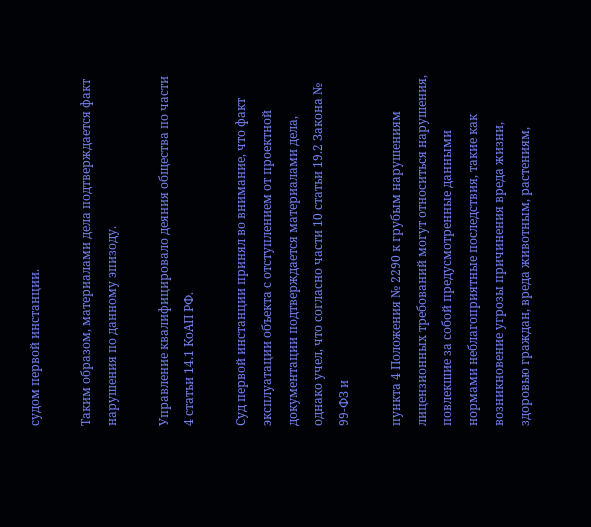судом первой инстанции.

Таким образом, материалами дела подтверждается факт нарушения по данному эпизоду.

Управление квалифицировало деяния общества по части 4 статьи 14.1 КоАП РФ.

Суд первой инстанции принял во внимание, что факт эксплуатации объекта с отступлением от проектной документации подтверждается материалами дела, однако учел, что согласно части 10 статьи 19.2 Закона № 99-ФЗ и

пункта 4 Положения № 2290 к грубым нарушениям лицензионных требований могут относиться нарушения, повлекшие за собой предусмотренные данными нормами неблагоприятные последствия, такие как возникновение угрозы причинения вреда жизни, здоровью граждан, вреда животным, растениям,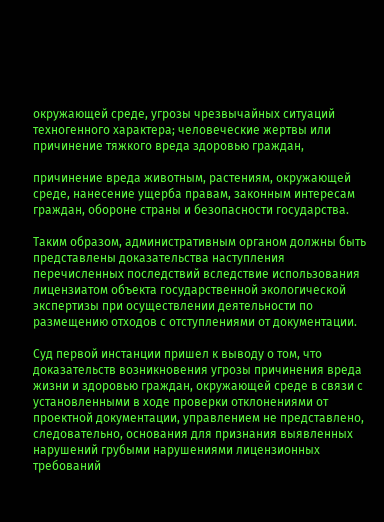окружающей среде, угрозы чрезвычайных ситуаций техногенного характера; человеческие жертвы или причинение тяжкого вреда здоровью граждан,

причинение вреда животным, растениям, окружающей среде, нанесение ущерба правам, законным интересам граждан, обороне страны и безопасности государства.

Таким образом, административным органом должны быть представлены доказательства наступления перечисленных последствий вследствие использования лицензиатом объекта государственной экологической экспертизы при осуществлении деятельности по размещению отходов с отступлениями от документации.

Суд первой инстанции пришел к выводу о том, что доказательств возникновения угрозы причинения вреда жизни и здоровью граждан, окружающей среде в связи с установленными в ходе проверки отклонениями от проектной документации, управлением не представлено, следовательно, основания для признания выявленных нарушений грубыми нарушениями лицензионных требований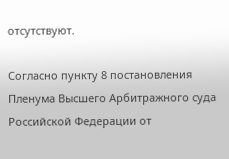отсутствуют.

Согласно пункту 8 постановления Пленума Высшего Арбитражного суда Российской Федерации от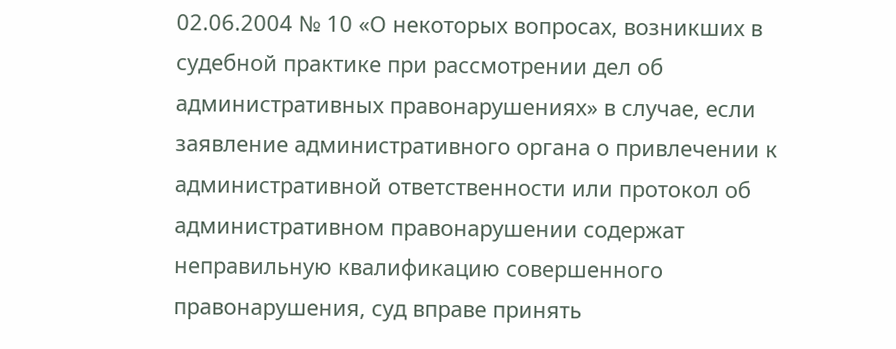02.06.2004 № 10 «О некоторых вопросах, возникших в судебной практике при рассмотрении дел об административных правонарушениях» в случае, если заявление административного органа о привлечении к административной ответственности или протокол об административном правонарушении содержат неправильную квалификацию совершенного правонарушения, суд вправе принять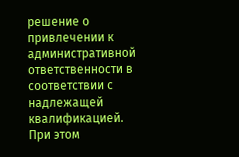решение о привлечении к административной ответственности в соответствии с надлежащей квалификацией. При этом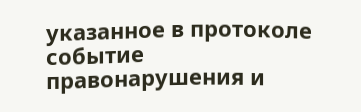указанное в протоколе событие правонарушения и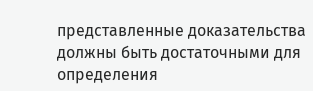представленные доказательства должны быть достаточными для определения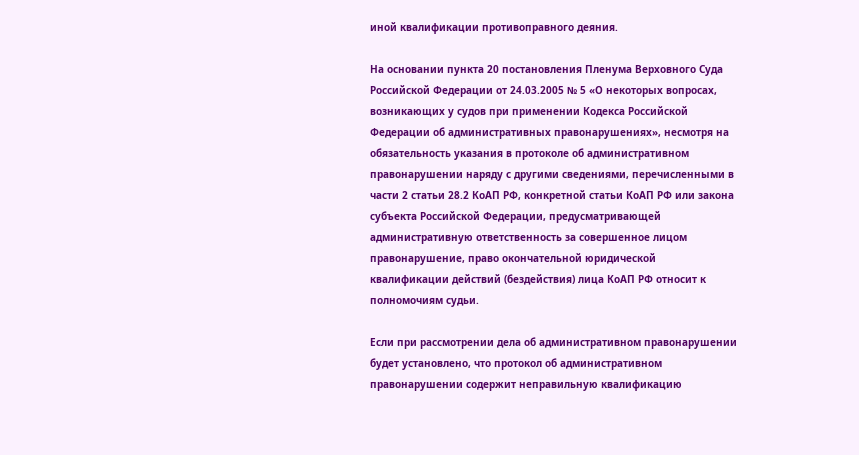иной квалификации противоправного деяния.

На основании пункта 20 постановления Пленума Верховного Суда Российской Федерации от 24.03.2005 № 5 «О некоторых вопросах, возникающих у судов при применении Кодекса Российской Федерации об административных правонарушениях», несмотря на обязательность указания в протоколе об административном правонарушении наряду с другими сведениями, перечисленными в части 2 статьи 28.2 КоАП РФ, конкретной статьи КоАП РФ или закона субъекта Российской Федерации, предусматривающей административную ответственность за совершенное лицом правонарушение, право окончательной юридической квалификации действий (бездействия) лица КоАП РФ относит к полномочиям судьи.

Если при рассмотрении дела об административном правонарушении будет установлено, что протокол об административном правонарушении содержит неправильную квалификацию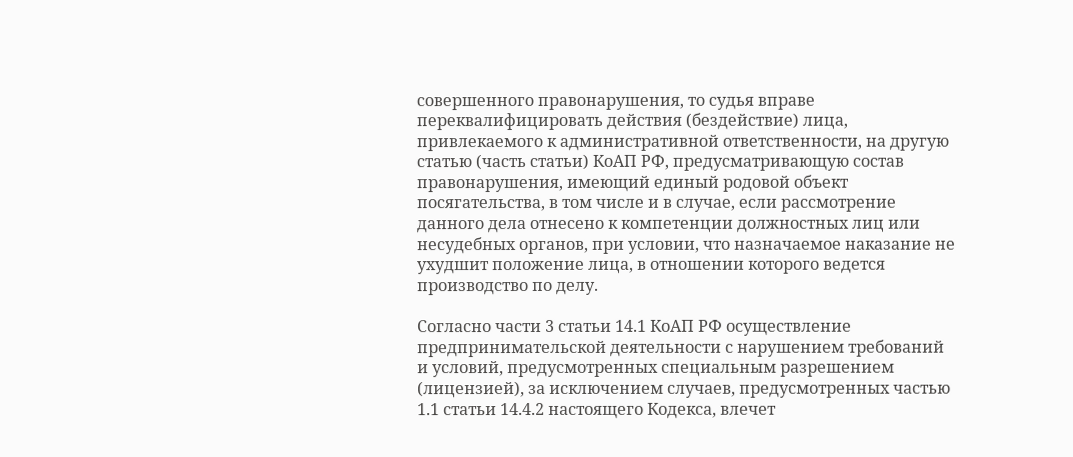совершенного правонарушения, то судья вправе переквалифицировать действия (бездействие) лица, привлекаемого к административной ответственности, на другую статью (часть статьи) КоАП РФ, предусматривающую состав правонарушения, имеющий единый родовой объект посягательства, в том числе и в случае, если рассмотрение данного дела отнесено к компетенции должностных лиц или несудебных органов, при условии, что назначаемое наказание не ухудшит положение лица, в отношении которого ведется производство по делу.

Согласно части 3 статьи 14.1 КоАП РФ осуществление предпринимательской деятельности с нарушением требований и условий, предусмотренных специальным разрешением (лицензией), за исключением случаев, предусмотренных частью 1.1 статьи 14.4.2 настоящего Кодекса, влечет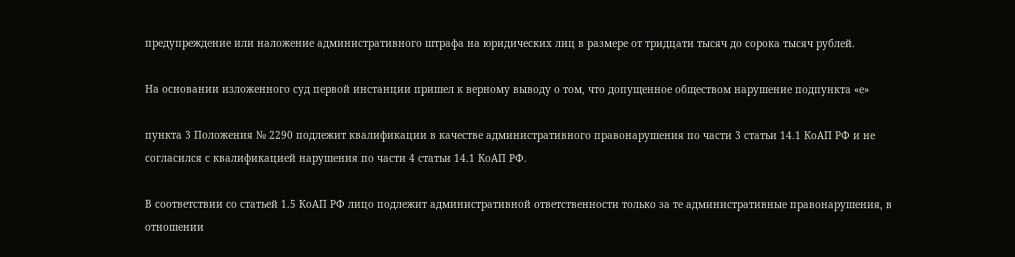предупреждение или наложение административного штрафа на юридических лиц в размере от тридцати тысяч до сорока тысяч рублей.

На основании изложенного суд первой инстанции пришел к верному выводу о том, что допущенное обществом нарушение подпункта «е»

пункта 3 Положения № 2290 подлежит квалификации в качестве административного правонарушения по части 3 статьи 14.1 КоАП РФ и не согласился с квалификацией нарушения по части 4 статьи 14.1 КоАП РФ.

В соответствии со статьей 1.5 КоАП РФ лицо подлежит административной ответственности только за те административные правонарушения, в отношении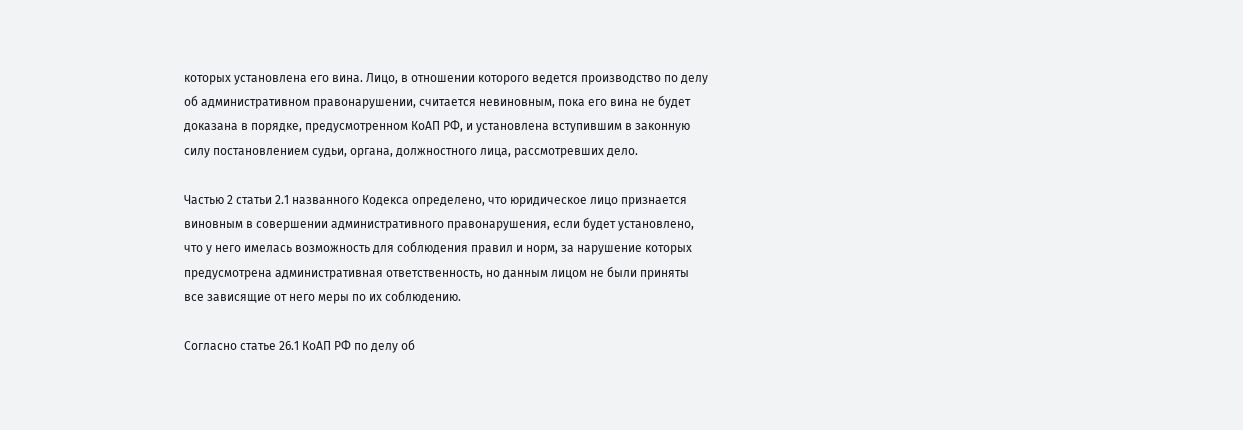которых установлена его вина. Лицо, в отношении которого ведется производство по делу об административном правонарушении, считается невиновным, пока его вина не будет доказана в порядке, предусмотренном КоАП РФ, и установлена вступившим в законную силу постановлением судьи, органа, должностного лица, рассмотревших дело.

Частью 2 статьи 2.1 названного Кодекса определено, что юридическое лицо признается виновным в совершении административного правонарушения, если будет установлено, что у него имелась возможность для соблюдения правил и норм, за нарушение которых предусмотрена административная ответственность, но данным лицом не были приняты все зависящие от него меры по их соблюдению.

Согласно статье 26.1 КоАП РФ по делу об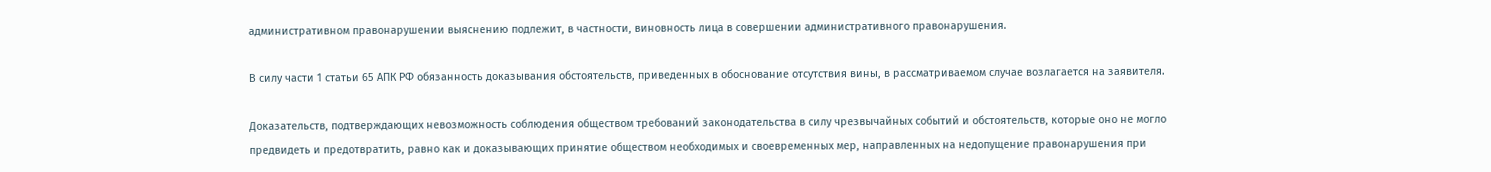административном правонарушении выяснению подлежит, в частности, виновность лица в совершении административного правонарушения.

В силу части 1 статьи 65 АПК РФ обязанность доказывания обстоятельств, приведенных в обоснование отсутствия вины, в рассматриваемом случае возлагается на заявителя.

Доказательств, подтверждающих невозможность соблюдения обществом требований законодательства в силу чрезвычайных событий и обстоятельств, которые оно не могло предвидеть и предотвратить, равно как и доказывающих принятие обществом необходимых и своевременных мер, направленных на недопущение правонарушения при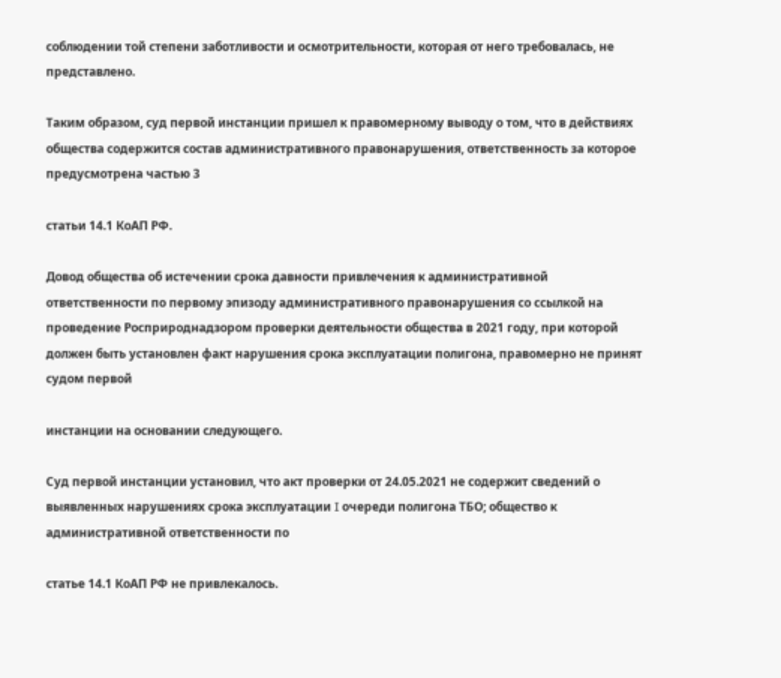соблюдении той степени заботливости и осмотрительности, которая от него требовалась, не представлено.

Таким образом, суд первой инстанции пришел к правомерному выводу о том, что в действиях общества содержится состав административного правонарушения, ответственность за которое предусмотрена частью 3

статьи 14.1 КоАП РФ.

Довод общества об истечении срока давности привлечения к административной ответственности по первому эпизоду административного правонарушения со ссылкой на проведение Росприроднадзором проверки деятельности общества в 2021 году, при которой должен быть установлен факт нарушения срока эксплуатации полигона, правомерно не принят судом первой

инстанции на основании следующего.

Суд первой инстанции установил, что акт проверки от 24.05.2021 не содержит сведений о выявленных нарушениях срока эксплуатации I очереди полигона ТБО; общество к административной ответственности по

статье 14.1 КоАП РФ не привлекалось.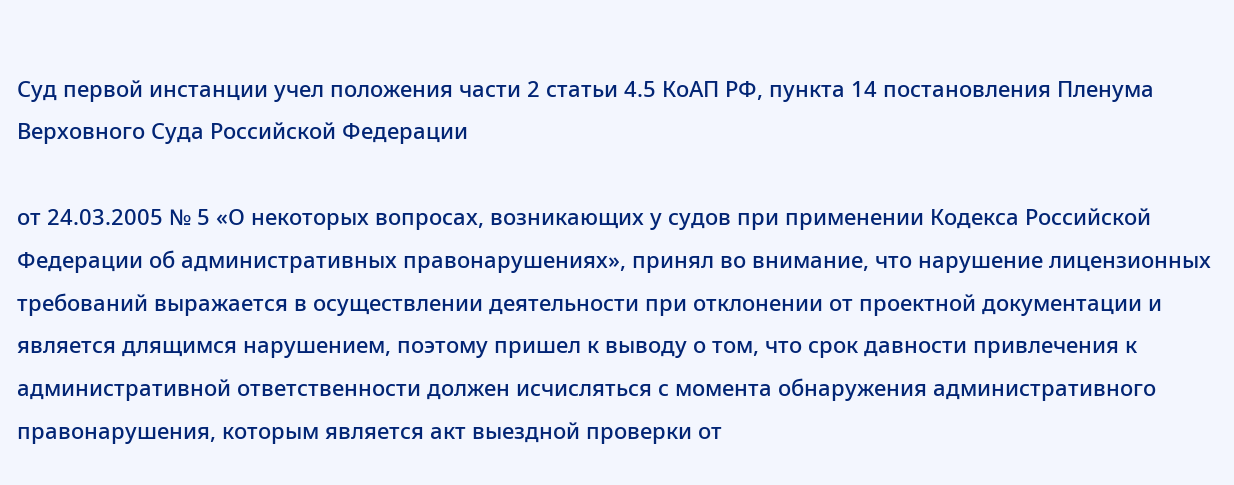Суд первой инстанции учел положения части 2 статьи 4.5 КоАП РФ, пункта 14 постановления Пленума Верховного Суда Российской Федерации

от 24.03.2005 № 5 «О некоторых вопросах, возникающих у судов при применении Кодекса Российской Федерации об административных правонарушениях», принял во внимание, что нарушение лицензионных требований выражается в осуществлении деятельности при отклонении от проектной документации и является длящимся нарушением, поэтому пришел к выводу о том, что срок давности привлечения к административной ответственности должен исчисляться с момента обнаружения административного правонарушения, которым является акт выездной проверки от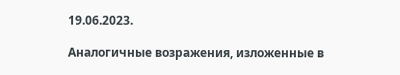19.06.2023.

Аналогичные возражения, изложенные в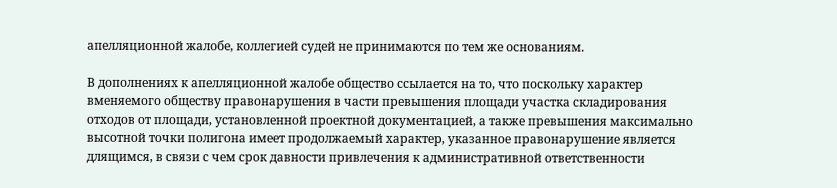апелляционной жалобе, коллегией судей не принимаются по тем же основаниям.

В дополнениях к апелляционной жалобе общество ссылается на то, что поскольку характер вменяемого обществу правонарушения в части превышения площади участка складирования отходов от площади, установленной проектной документацией, а также превышения максимально высотной точки полигона имеет продолжаемый характер, указанное правонарушение является длящимся, в связи с чем срок давности привлечения к административной ответственности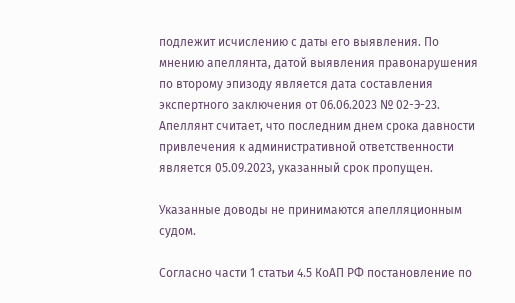подлежит исчислению с даты его выявления. По мнению апеллянта, датой выявления правонарушения по второму эпизоду является дата составления экспертного заключения от 06.06.2023 № 02-Э-23. Апеллянт считает, что последним днем срока давности привлечения к административной ответственности является 05.09.2023, указанный срок пропущен.

Указанные доводы не принимаются апелляционным судом.

Согласно части 1 статьи 4.5 КоАП РФ постановление по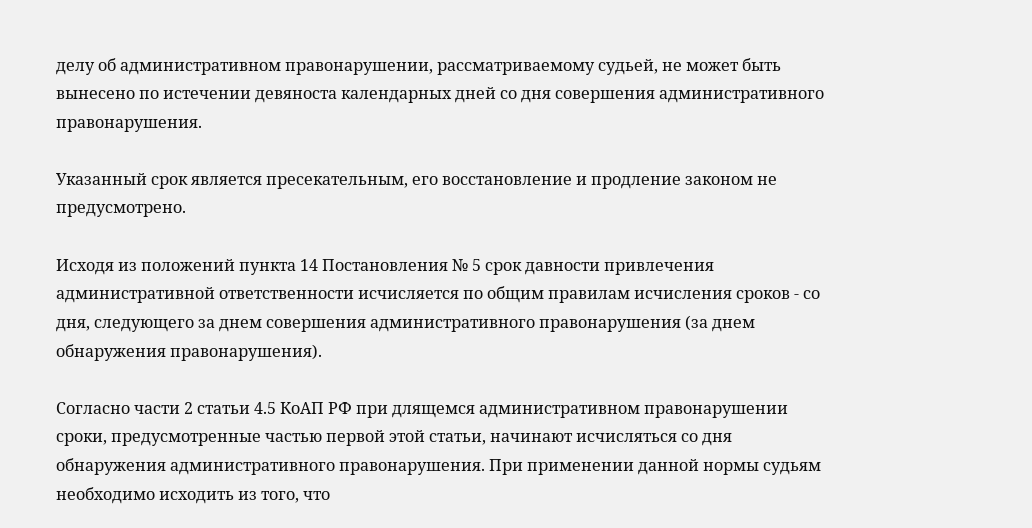делу об административном правонарушении, рассматриваемому судьей, не может быть вынесено по истечении девяноста календарных дней со дня совершения административного правонарушения.

Указанный срок является пресекательным, его восстановление и продление законом не предусмотрено.

Исходя из положений пункта 14 Постановления № 5 срок давности привлечения административной ответственности исчисляется по общим правилам исчисления сроков - со дня, следующего за днем совершения административного правонарушения (за днем обнаружения правонарушения).

Согласно части 2 статьи 4.5 КоАП РФ при длящемся административном правонарушении сроки, предусмотренные частью первой этой статьи, начинают исчисляться со дня обнаружения административного правонарушения. При применении данной нормы судьям необходимо исходить из того, что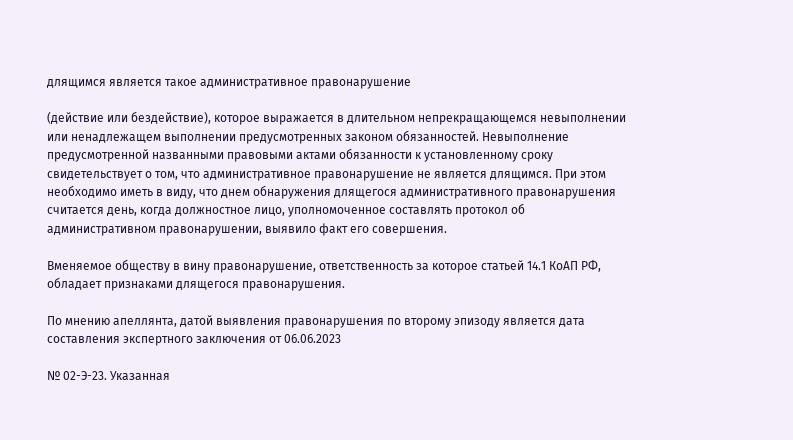длящимся является такое административное правонарушение

(действие или бездействие), которое выражается в длительном непрекращающемся невыполнении или ненадлежащем выполнении предусмотренных законом обязанностей. Невыполнение предусмотренной названными правовыми актами обязанности к установленному сроку свидетельствует о том, что административное правонарушение не является длящимся. При этом необходимо иметь в виду, что днем обнаружения длящегося административного правонарушения считается день, когда должностное лицо, уполномоченное составлять протокол об административном правонарушении, выявило факт его совершения.

Вменяемое обществу в вину правонарушение, ответственность за которое статьей 14.1 КоАП РФ, обладает признаками длящегося правонарушения.

По мнению апеллянта, датой выявления правонарушения по второму эпизоду является дата составления экспертного заключения от 06.06.2023

№ 02-Э-23. Указанная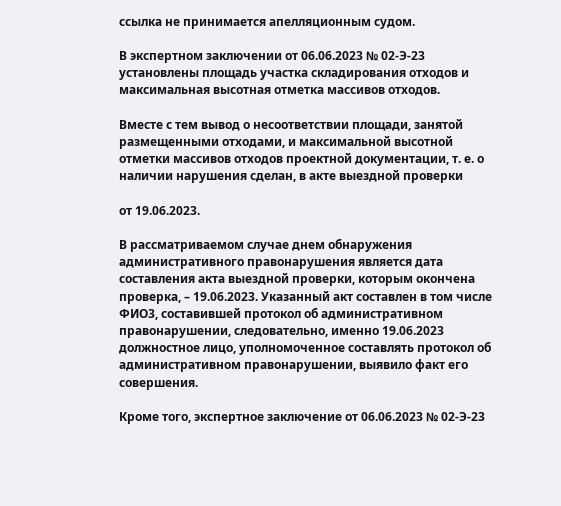ссылка не принимается апелляционным судом.

В экспертном заключении от 06.06.2023 № 02-Э-23 установлены площадь участка складирования отходов и максимальная высотная отметка массивов отходов.

Вместе с тем вывод о несоответствии площади, занятой размещенными отходами, и максимальной высотной отметки массивов отходов проектной документации, т. е. о наличии нарушения сделан, в акте выездной проверки

от 19.06.2023.

В рассматриваемом случае днем обнаружения административного правонарушения является дата составления акта выездной проверки, которым окончена проверка, – 19.06.2023. Указанный акт составлен в том числе ФИО3, составившей протокол об административном правонарушении, следовательно, именно 19.06.2023 должностное лицо, уполномоченное составлять протокол об административном правонарушении, выявило факт его совершения.

Кроме того, экспертное заключение от 06.06.2023 № 02-Э-23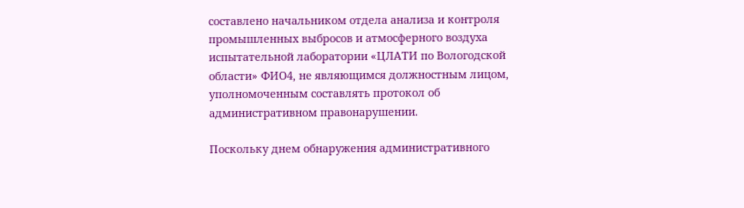составлено начальником отдела анализа и контроля промышленных выбросов и атмосферного воздуха испытательной лаборатории «ЦЛАТИ по Вологодской области» ФИО4, не являющимся должностным лицом, уполномоченным составлять протокол об административном правонарушении.

Поскольку днем обнаружения административного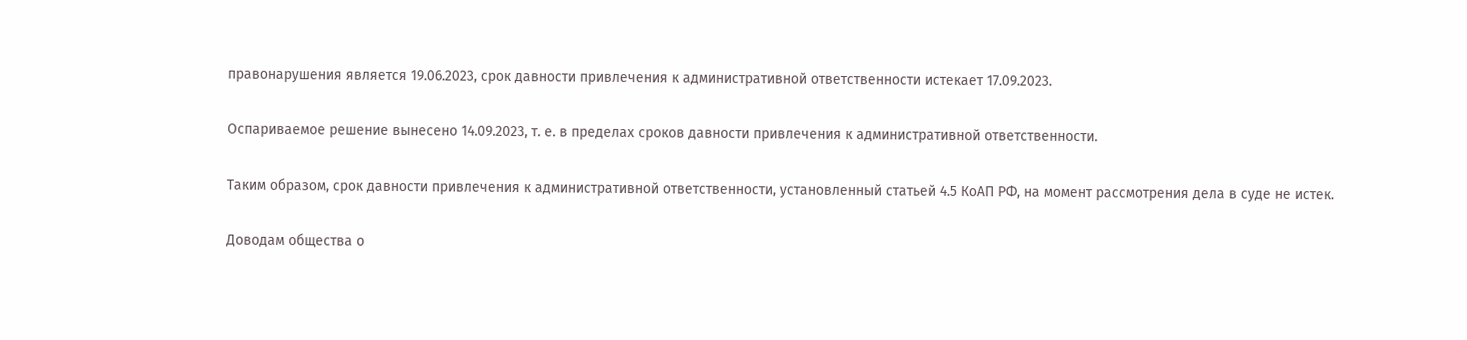правонарушения является 19.06.2023, срок давности привлечения к административной ответственности истекает 17.09.2023.

Оспариваемое решение вынесено 14.09.2023, т. е. в пределах сроков давности привлечения к административной ответственности.

Таким образом, срок давности привлечения к административной ответственности, установленный статьей 4.5 КоАП РФ, на момент рассмотрения дела в суде не истек.

Доводам общества о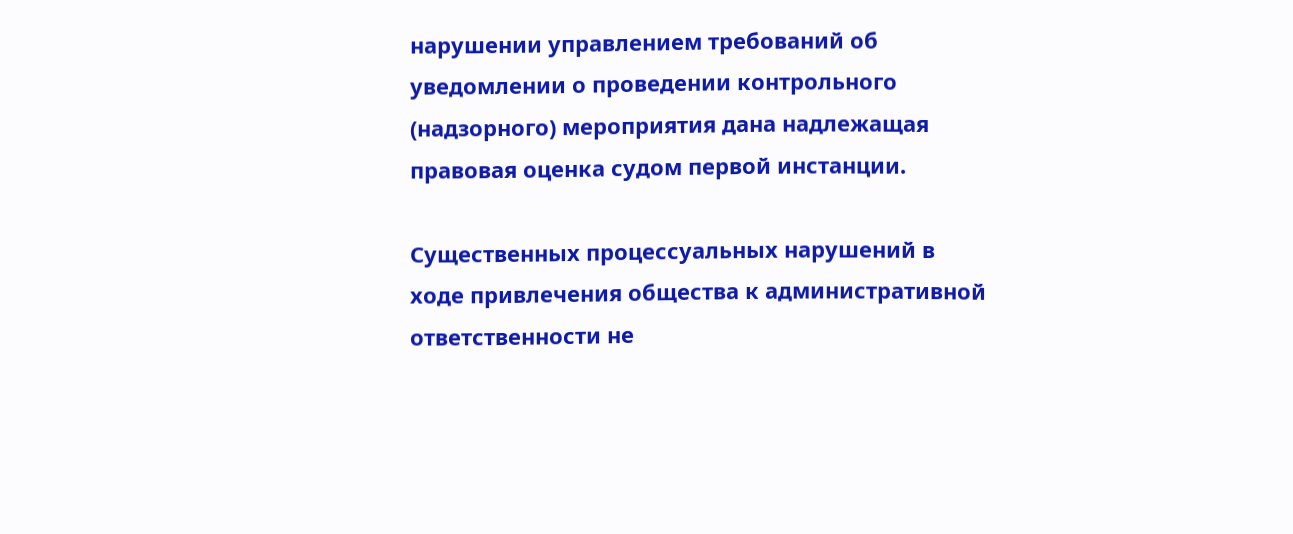нарушении управлением требований об уведомлении о проведении контрольного (надзорного) мероприятия дана надлежащая правовая оценка судом первой инстанции.

Существенных процессуальных нарушений в ходе привлечения общества к административной ответственности не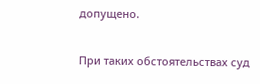допущено.

При таких обстоятельствах суд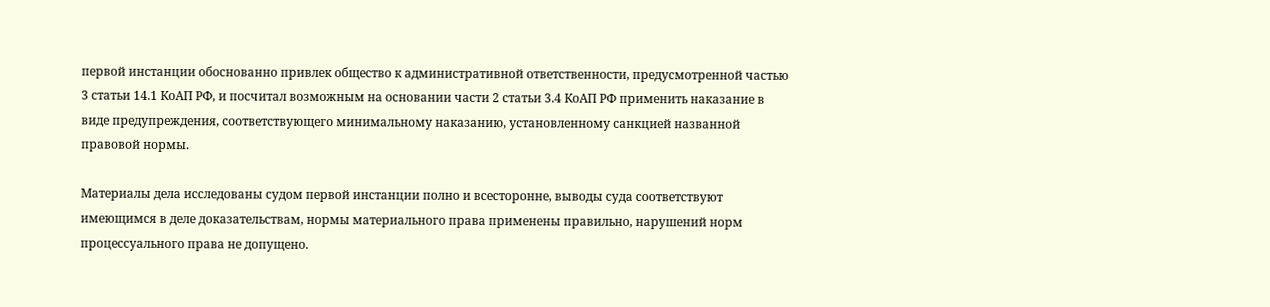первой инстанции обоснованно привлек общество к административной ответственности, предусмотренной частью 3 статьи 14.1 КоАП РФ, и посчитал возможным на основании части 2 статьи 3.4 КоАП РФ применить наказание в виде предупреждения, соответствующего минимальному наказанию, установленному санкцией названной правовой нормы.

Материалы дела исследованы судом первой инстанции полно и всесторонне, выводы суда соответствуют имеющимся в деле доказательствам, нормы материального права применены правильно, нарушений норм процессуального права не допущено.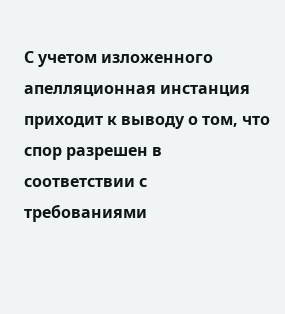С учетом изложенного апелляционная инстанция приходит к выводу о том, что спор разрешен в соответствии с требованиями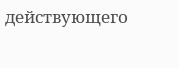действующего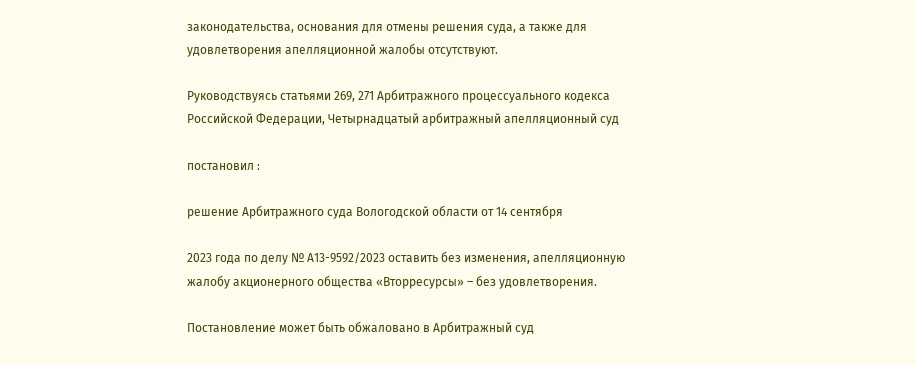законодательства, основания для отмены решения суда, а также для удовлетворения апелляционной жалобы отсутствуют.

Руководствуясь статьями 269, 271 Арбитражного процессуального кодекса Российской Федерации, Четырнадцатый арбитражный апелляционный суд

постановил :

решение Арбитражного суда Вологодской области от 14 сентября

2023 года по делу № А13-9592/2023 оставить без изменения, апелляционную жалобу акционерного общества «Вторресурсы» – без удовлетворения.

Постановление может быть обжаловано в Арбитражный суд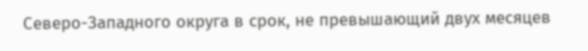Северо-Западного округа в срок, не превышающий двух месяцев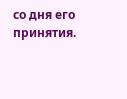со дня его принятия.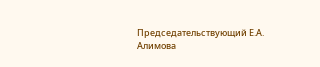Председательствующий Е.А. Алимова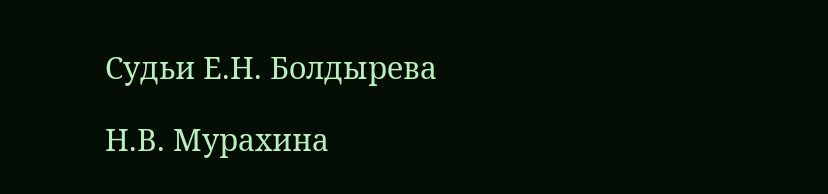Судьи Е.Н. Болдырева

Н.В. Мурахина